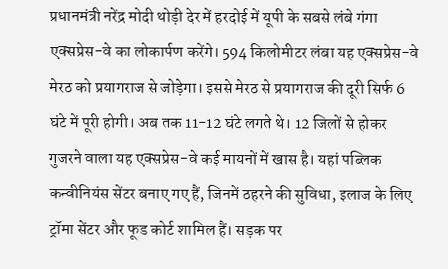प्रधानमंत्री नरेंद्र मोदी थोड़ी देर में हरदोई में यूपी के सबसे लंबे गंगा एक्सप्रेस-वे का लोकार्पण करेंगे। 594 किलोमीटर लंबा यह एक्सप्रेस-वे मेरठ को प्रयागराज से जोड़ेगा। इससे मेरठ से प्रयागराज की दूरी सिर्फ 6 घंटे में पूरी होगी। अब तक 11-12 घंटे लगते थे। 12 जिलों से होकर गुजरने वाला यह एक्सप्रेस-वे कई मायनों में खास है। यहां पब्लिक कन्वीनियंस सेंटर बनाए गए हैं, जिनमें ठहरने की सुविधा, इलाज के लिए ट्रॉमा सेंटर और फूड कोर्ट शामिल हैं। सड़क पर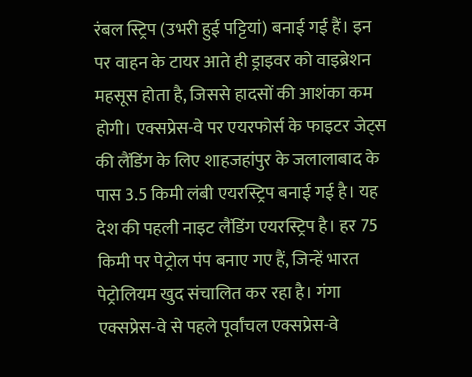रंबल स्ट्रिप (उभरी हुई पट्टियां) बनाई गई हैं। इन पर वाहन के टायर आते ही ड्राइवर को वाइब्रेशन महसूस होता है, जिससे हादसों की आशंका कम होगी। एक्सप्रेस-वे पर एयरफोर्स के फाइटर जेट्स की लैंडिंग के लिए शाहजहांपुर के जलालाबाद के पास 3.5 किमी लंबी एयरस्ट्रिप बनाई गई है। यह देश की पहली नाइट लैंडिंग एयरस्ट्रिप है। हर 75 किमी पर पेट्रोल पंप बनाए गए हैं, जिन्हें भारत पेट्रोलियम खुद संचालित कर रहा है। गंगा एक्सप्रेस-वे से पहले पूर्वांचल एक्सप्रेस-वे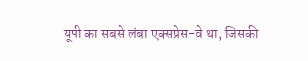यूपी का सबसे लंबा एक्सप्रेस-वे था, जिसकी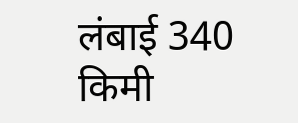लंबाई 340 किमी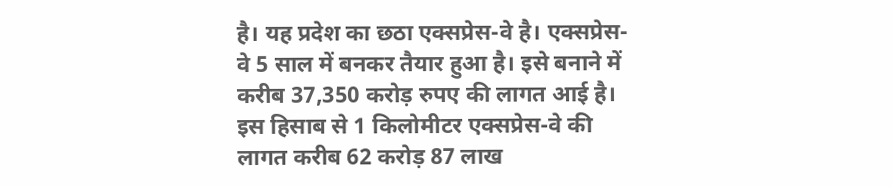है। यह प्रदेश का छठा एक्सप्रेस-वे है। एक्सप्रेस-वे 5 साल में बनकर तैयार हुआ है। इसे बनाने में करीब 37,350 करोड़ रुपए की लागत आई है। इस हिसाब से 1 किलोमीटर एक्सप्रेस-वे की लागत करीब 62 करोड़ 87 लाख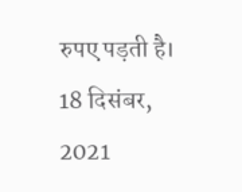रुपए पड़ती है। 18 दिसंबर, 2021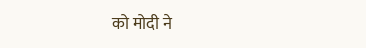को मोदी ने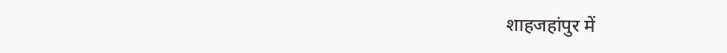शाहजहांपुर में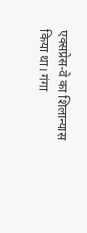एक्सप्रेस-वे का शिलान्यास किया था। गंगा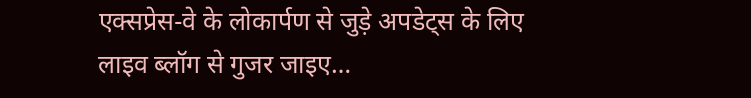एक्सप्रेस-वे के लोकार्पण से जुड़े अपडेट्स के लिए लाइव ब्लॉग से गुजर जाइए…